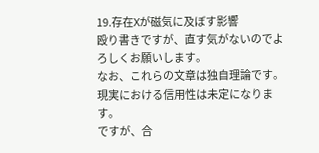19.存在Xが磁気に及ぼす影響
殴り書きですが、直す気がないのでよろしくお願いします。
なお、これらの文章は独自理論です。現実における信用性は未定になります。
ですが、合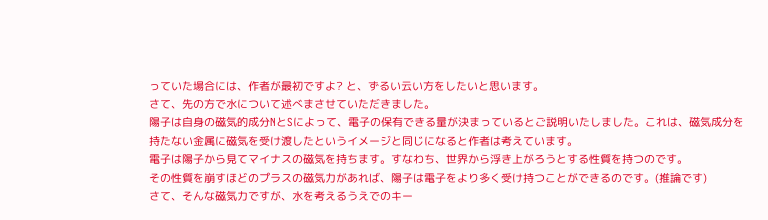っていた場合には、作者が最初ですよ? と、ずるい云い方をしたいと思います。
さて、先の方で水について述べまさせていただきました。
陽子は自身の磁気的成分NとSによって、電子の保有できる量が決まっているとご説明いたしました。これは、磁気成分を持たない金属に磁気を受け渡したというイメージと同じになると作者は考えています。
電子は陽子から見てマイナスの磁気を持ちます。すなわち、世界から浮き上がろうとする性質を持つのです。
その性質を崩すほどのプラスの磁気力があれば、陽子は電子をより多く受け持つことができるのです。(推論です)
さて、そんな磁気力ですが、水を考えるうえでのキー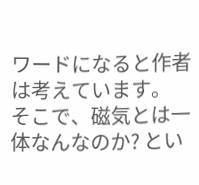ワードになると作者は考えています。
そこで、磁気とは一体なんなのか? とい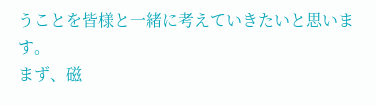うことを皆様と一緒に考えていきたいと思います。
まず、磁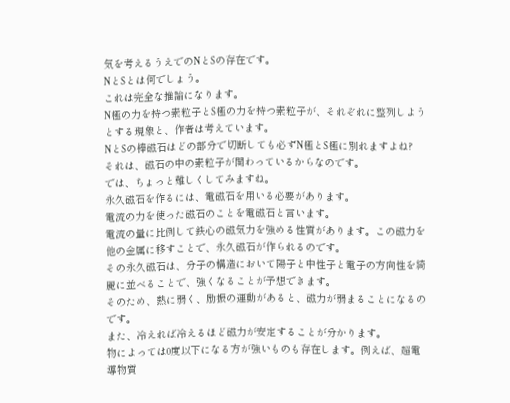気を考えるうえでのNとSの存在です。
NとSとは何でしょう。
これは完全な推論になります。
N極の力を持つ素粒子とS極の力を持つ素粒子が、それぞれに整列しようとする現象と、作者は考えています。
NとSの棒磁石はどの部分で切断しても必ずN極とS極に別れますよね?
それは、磁石の中の素粒子が関わっているからなのです。
では、ちょっと難しくしてみますね。
永久磁石を作るには、電磁石を用いる必要があります。
電流の力を使った磁石のことを電磁石と言います。
電流の量に比例して鉄心の磁気力を強める性質があります。この磁力を他の金属に移すことで、永久磁石が作られるのです。
その永久磁石は、分子の構造において陽子と中性子と電子の方向性を綺麗に並べることで、強くなることが予想できます。
そのため、熱に弱く、励振の運動があると、磁力が弱まることになるのです。
また、冷えれば冷えるほど磁力が安定することが分かります。
物によっては0度以下になる方が強いものも存在します。例えば、超電導物質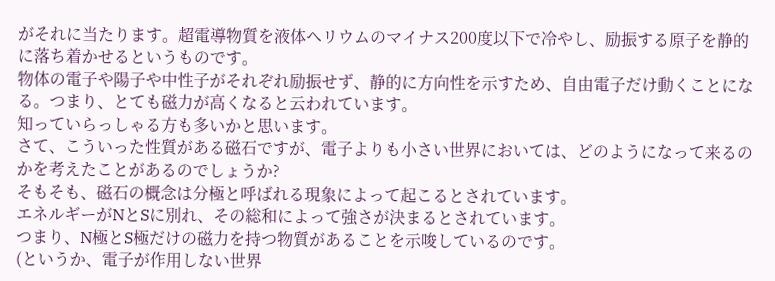がそれに当たります。超電導物質を液体ヘリウムのマイナス200度以下で冷やし、励振する原子を静的に落ち着かせるというものです。
物体の電子や陽子や中性子がそれぞれ励振せず、静的に方向性を示すため、自由電子だけ動くことになる。つまり、とても磁力が高くなると云われています。
知っていらっしゃる方も多いかと思います。
さて、こういった性質がある磁石ですが、電子よりも小さい世界においては、どのようになって来るのかを考えたことがあるのでしょうか?
そもそも、磁石の概念は分極と呼ばれる現象によって起こるとされています。
エネルギーがNとSに別れ、その総和によって強さが決まるとされています。
つまり、N極とS極だけの磁力を持つ物質があることを示唆しているのです。
(というか、電子が作用しない世界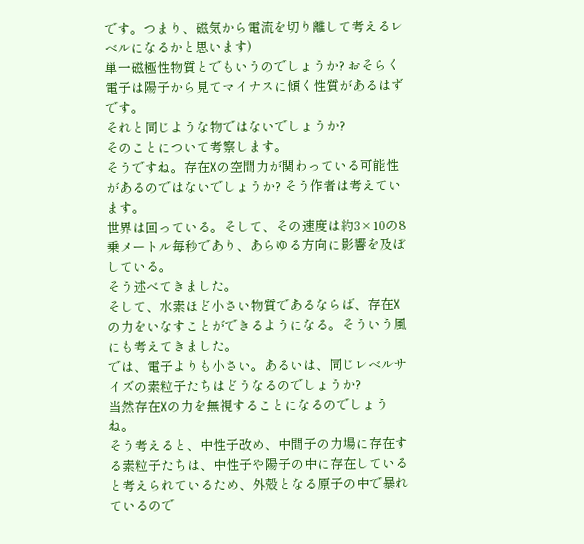です。つまり、磁気から電流を切り離して考えるレベルになるかと思います)
単一磁極性物質とでもいうのでしょうか? おそらく電子は陽子から見てマイナスに傾く性質があるはずです。
それと同じような物ではないでしょうか?
そのことについて考察します。
そうですね。存在Xの空間力が関わっている可能性があるのではないでしょうか? そう作者は考えています。
世界は回っている。そして、その速度は約3×10の8乗メートル毎秒であり、あらゆる方向に影響を及ぼしている。
そう述べてきました。
そして、水素ほど小さい物質であるならば、存在Xの力をいなすことができるようになる。そういう風にも考えてきました。
では、電子よりも小さい。あるいは、同じレベルサイズの素粒子たちはどうなるのでしょうか?
当然存在Xの力を無視することになるのでしょうね。
そう考えると、中性子改め、中間子の力場に存在する素粒子たちは、中性子や陽子の中に存在していると考えられているため、外殻となる原子の中で暴れているので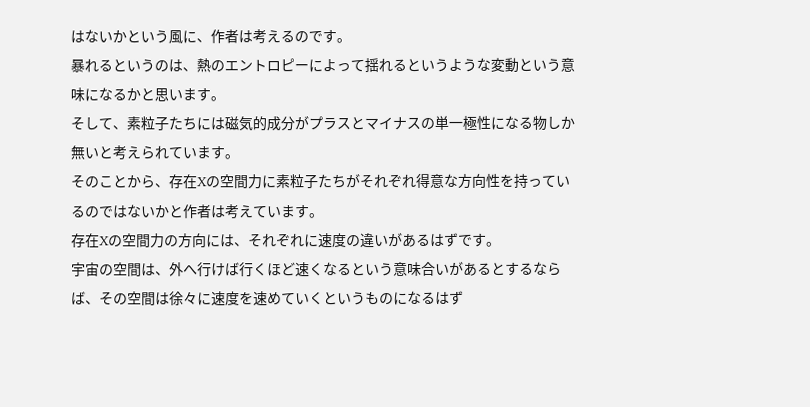はないかという風に、作者は考えるのです。
暴れるというのは、熱のエントロピーによって揺れるというような変動という意味になるかと思います。
そして、素粒子たちには磁気的成分がプラスとマイナスの単一極性になる物しか無いと考えられています。
そのことから、存在Xの空間力に素粒子たちがそれぞれ得意な方向性を持っているのではないかと作者は考えています。
存在Xの空間力の方向には、それぞれに速度の違いがあるはずです。
宇宙の空間は、外へ行けば行くほど速くなるという意味合いがあるとするならば、その空間は徐々に速度を速めていくというものになるはず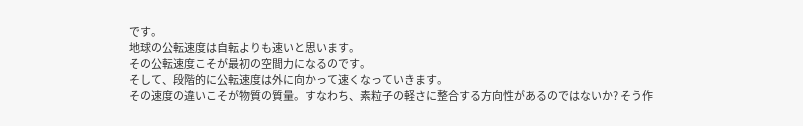です。
地球の公転速度は自転よりも速いと思います。
その公転速度こそが最初の空間力になるのです。
そして、段階的に公転速度は外に向かって速くなっていきます。
その速度の違いこそが物質の質量。すなわち、素粒子の軽さに整合する方向性があるのではないか? そう作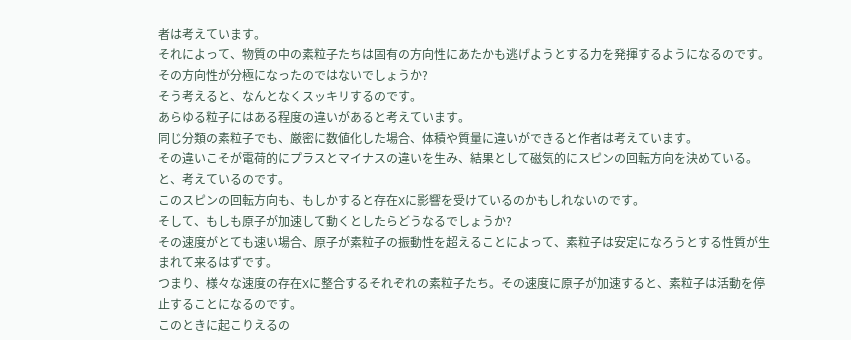者は考えています。
それによって、物質の中の素粒子たちは固有の方向性にあたかも逃げようとする力を発揮するようになるのです。
その方向性が分極になったのではないでしょうか?
そう考えると、なんとなくスッキリするのです。
あらゆる粒子にはある程度の違いがあると考えています。
同じ分類の素粒子でも、厳密に数値化した場合、体積や質量に違いができると作者は考えています。
その違いこそが電荷的にプラスとマイナスの違いを生み、結果として磁気的にスピンの回転方向を決めている。と、考えているのです。
このスピンの回転方向も、もしかすると存在Xに影響を受けているのかもしれないのです。
そして、もしも原子が加速して動くとしたらどうなるでしょうか?
その速度がとても速い場合、原子が素粒子の振動性を超えることによって、素粒子は安定になろうとする性質が生まれて来るはずです。
つまり、様々な速度の存在Xに整合するそれぞれの素粒子たち。その速度に原子が加速すると、素粒子は活動を停止することになるのです。
このときに起こりえるの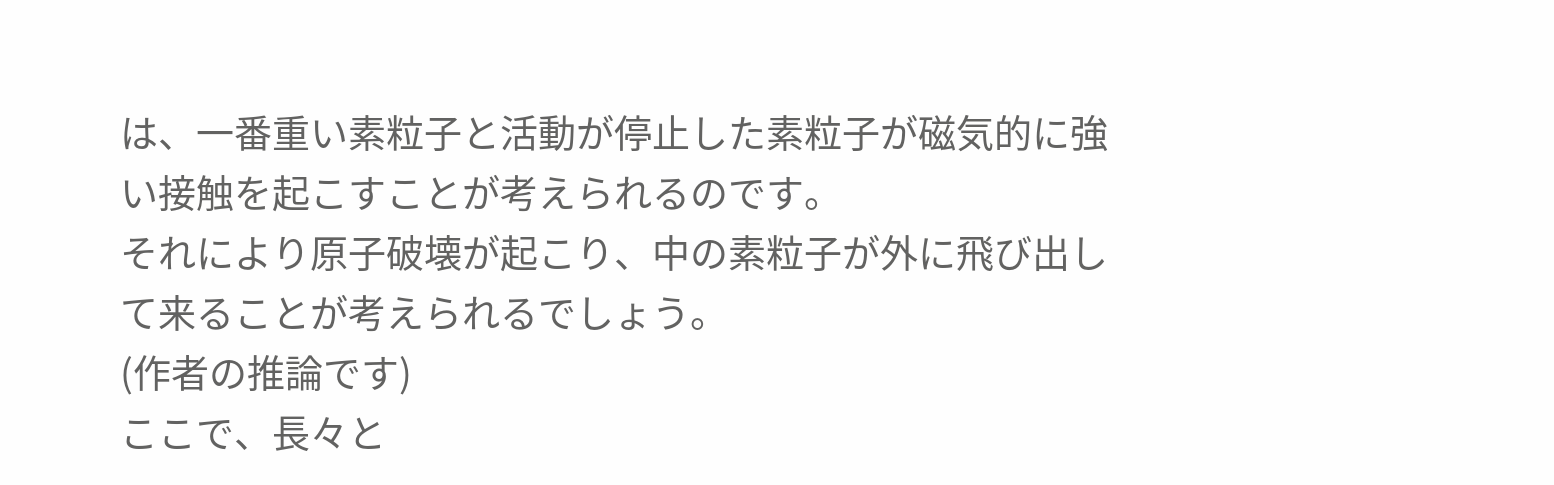は、一番重い素粒子と活動が停止した素粒子が磁気的に強い接触を起こすことが考えられるのです。
それにより原子破壊が起こり、中の素粒子が外に飛び出して来ることが考えられるでしょう。
(作者の推論です)
ここで、長々と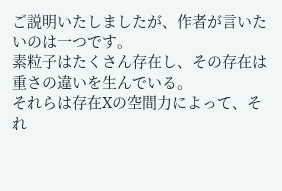ご説明いたしましたが、作者が言いたいのは一つです。
素粒子はたくさん存在し、その存在は重さの違いを生んでいる。
それらは存在Xの空間力によって、それ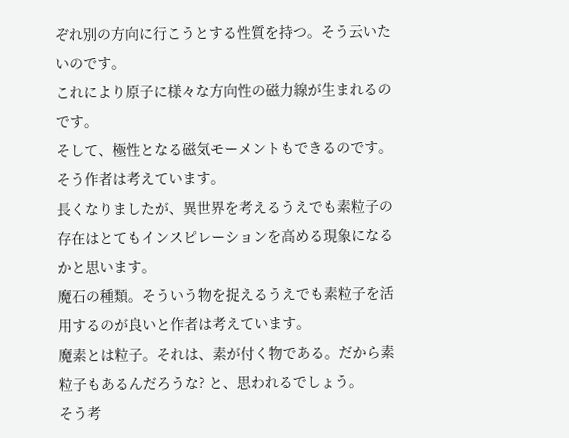ぞれ別の方向に行こうとする性質を持つ。そう云いたいのです。
これにより原子に様々な方向性の磁力線が生まれるのです。
そして、極性となる磁気モーメントもできるのです。
そう作者は考えています。
長くなりましたが、異世界を考えるうえでも素粒子の存在はとてもインスピレーションを高める現象になるかと思います。
魔石の種類。そういう物を捉えるうえでも素粒子を活用するのが良いと作者は考えています。
魔素とは粒子。それは、素が付く物である。だから素粒子もあるんだろうな? と、思われるでしょう。
そう考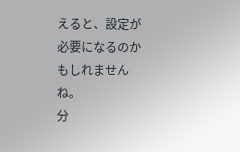えると、設定が必要になるのかもしれませんね。
分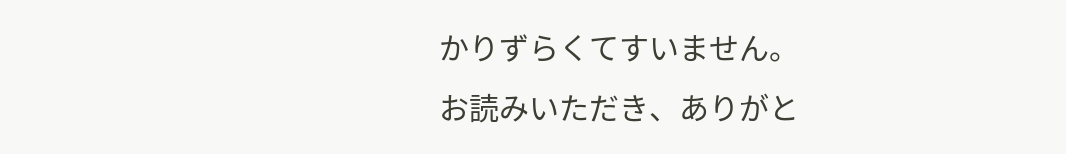かりずらくてすいません。
お読みいただき、ありがと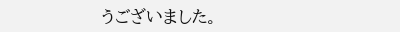うございました。